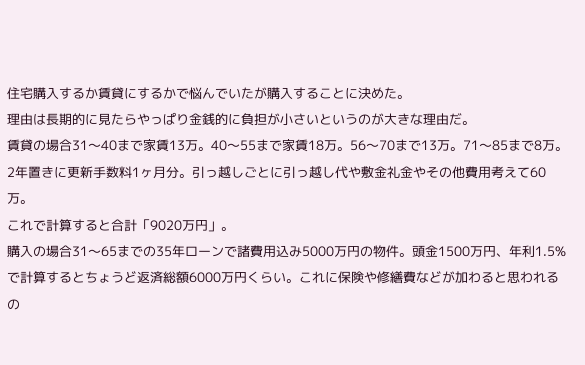住宅購入するか賃貸にするかで悩んでいたが購入することに決めた。
理由は長期的に見たらやっぱり金銭的に負担が小さいというのが大きな理由だ。
賃貸の場合31〜40まで家賃13万。40〜55まで家賃18万。56〜70まで13万。71〜85まで8万。2年置きに更新手数料1ヶ月分。引っ越しごとに引っ越し代や敷金礼金やその他費用考えて60万。
これで計算すると合計「9020万円」。
購入の場合31〜65までの35年ローンで諸費用込み5000万円の物件。頭金1500万円、年利1.5%で計算するとちょうど返済総額6000万円くらい。これに保険や修繕費などが加わると思われるの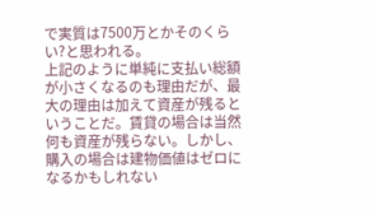で実質は7500万とかそのくらい?と思われる。
上記のように単純に支払い総額が小さくなるのも理由だが、最大の理由は加えて資産が残るということだ。賃貸の場合は当然何も資産が残らない。しかし、購入の場合は建物価値はゼロになるかもしれない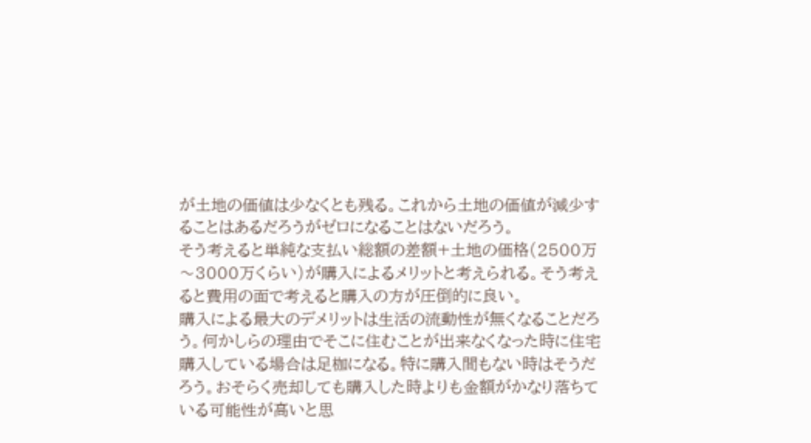が土地の価値は少なくとも残る。これから土地の価値が減少することはあるだろうがゼロになることはないだろう。
そう考えると単純な支払い総額の差額+土地の価格(2500万〜3000万くらい)が購入によるメリットと考えられる。そう考えると費用の面で考えると購入の方が圧倒的に良い。
購入による最大のデメリットは生活の流動性が無くなることだろう。何かしらの理由でそこに住むことが出来なくなった時に住宅購入している場合は足枷になる。特に購入間もない時はそうだろう。おそらく売却しても購入した時よりも金額がかなり落ちている可能性が高いと思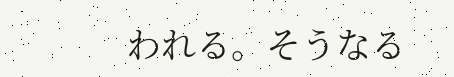われる。そうなる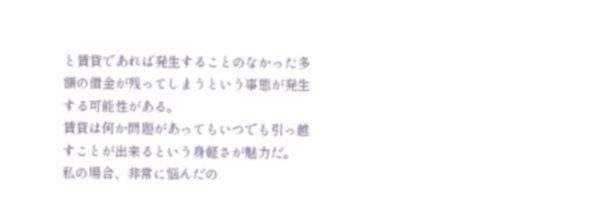と賃貸であれば発生することのなかった多額の借金が残ってしまうという事態が発生する可能性がある。
賃貸は何か問題があってもいつでも引っ越すことが出来るという身軽さが魅力だ。
私の場合、非常に悩んだの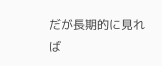だが長期的に見れば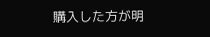購入した方が明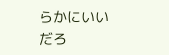らかにいいだろ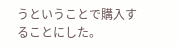うということで購入することにした。